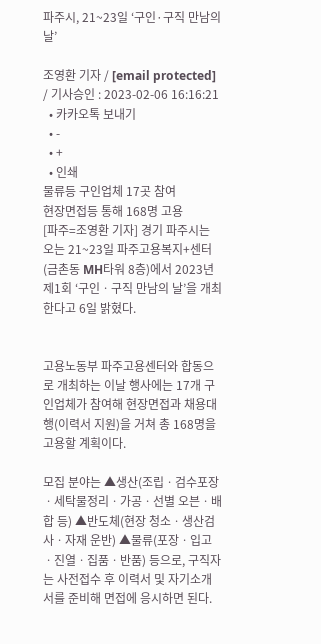파주시, 21~23일 ‘구인·구직 만남의 날’

조영환 기자 / [email protected] / 기사승인 : 2023-02-06 16:16:21
  • 카카오톡 보내기
  • -
  • +
  • 인쇄
물류등 구인업체 17곳 참여
현장면접등 통해 168명 고용
[파주=조영환 기자] 경기 파주시는 오는 21~23일 파주고용복지+센터(금촌동 MH타워 8층)에서 2023년 제1회 ‘구인ㆍ구직 만남의 날’을 개최한다고 6일 밝혔다.


고용노동부 파주고용센터와 합동으로 개최하는 이날 행사에는 17개 구인업체가 참여해 현장면접과 채용대행(이력서 지원)을 거쳐 총 168명을 고용할 계획이다.

모집 분야는 ▲생산(조립ㆍ검수포장ㆍ세탁물정리ㆍ가공ㆍ선별 오븐ㆍ배합 등) ▲반도체(현장 청소ㆍ생산검사ㆍ자재 운반) ▲물류(포장ㆍ입고ㆍ진열ㆍ집품ㆍ반품) 등으로, 구직자는 사전접수 후 이력서 및 자기소개서를 준비해 면접에 응시하면 된다.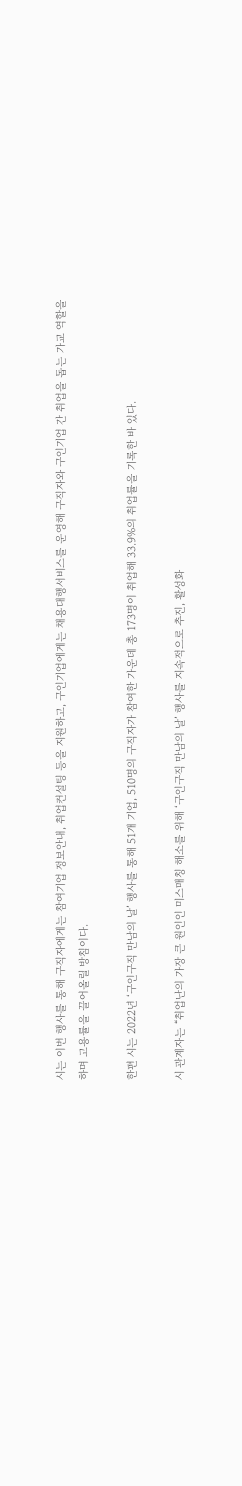시는 이번 행사를 통해 구직자에게는 참여기업 정보안내, 취업컨설팅 등을 지원하고, 구인기업에게는 채용대행서비스를 운영해 구직자와 구인기업 간 취업을 돕는 가교 역할을 하며 고용률을 끌어올릴 방침이다.

한편 시는 2022년 ‘구인구직 만남의 날’ 행사를 통해 51개 기업, 510명의 구직자가 참여한 가운데 총 173명이 취업해 33.9%의 취업률을 기록한 바 있다.

시 관계자는 “취업난의 가장 큰 원인인 미스매칭 해소를 위해 ‘구인구직 만남의 날’ 행사를 지속적으로 추진, 활성화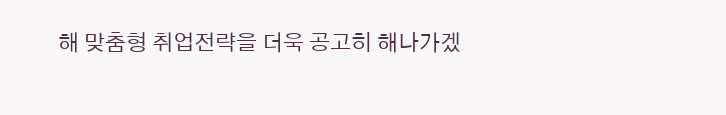해 맞춤형 취업전략을 더욱 공고히 해나가겠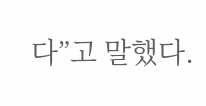다”고 말했다.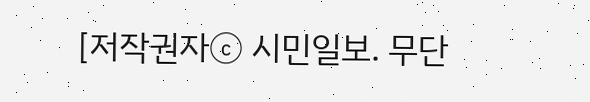[저작권자ⓒ 시민일보. 무단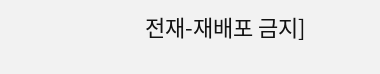전재-재배포 금지]